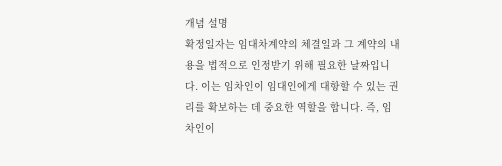개념 설명
확정일자는 임대차계약의 체결일과 그 계약의 내용을 법적으로 인정받기 위해 필요한 날짜입니다. 이는 임차인이 임대인에게 대항할 수 있는 권리를 확보하는 데 중요한 역할을 합니다. 즉, 임차인이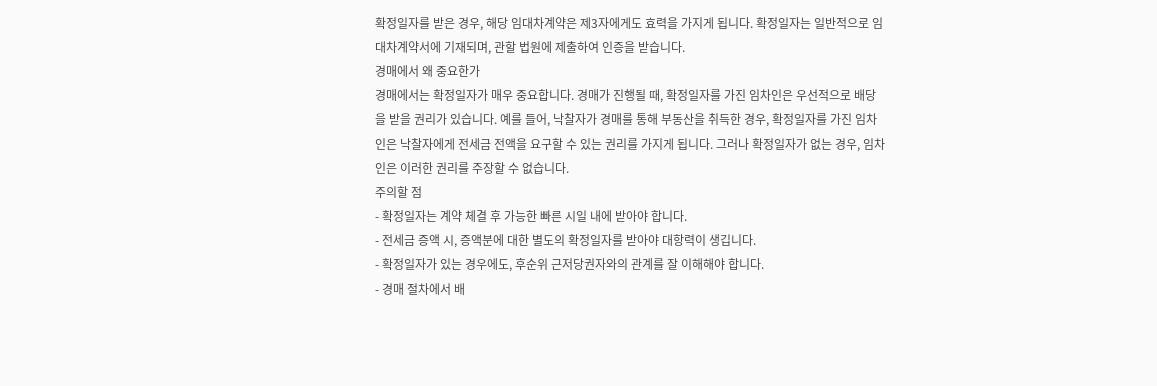확정일자를 받은 경우, 해당 임대차계약은 제3자에게도 효력을 가지게 됩니다. 확정일자는 일반적으로 임대차계약서에 기재되며, 관할 법원에 제출하여 인증을 받습니다.
경매에서 왜 중요한가
경매에서는 확정일자가 매우 중요합니다. 경매가 진행될 때, 확정일자를 가진 임차인은 우선적으로 배당을 받을 권리가 있습니다. 예를 들어, 낙찰자가 경매를 통해 부동산을 취득한 경우, 확정일자를 가진 임차인은 낙찰자에게 전세금 전액을 요구할 수 있는 권리를 가지게 됩니다. 그러나 확정일자가 없는 경우, 임차인은 이러한 권리를 주장할 수 없습니다.
주의할 점
- 확정일자는 계약 체결 후 가능한 빠른 시일 내에 받아야 합니다.
- 전세금 증액 시, 증액분에 대한 별도의 확정일자를 받아야 대항력이 생깁니다.
- 확정일자가 있는 경우에도, 후순위 근저당권자와의 관계를 잘 이해해야 합니다.
- 경매 절차에서 배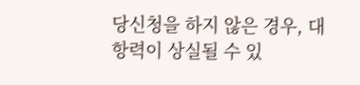당신청을 하지 않은 경우, 대항력이 상실될 수 있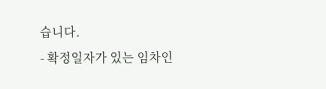습니다.
- 확정일자가 있는 임차인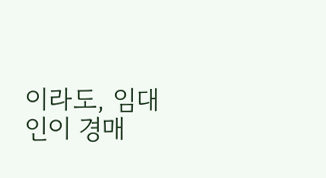이라도, 임대인이 경매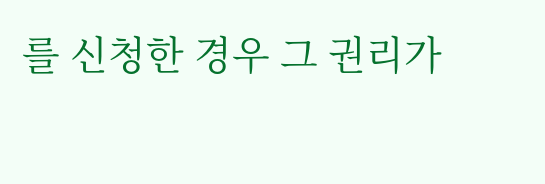를 신청한 경우 그 권리가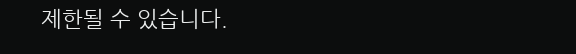제한될 수 있습니다.